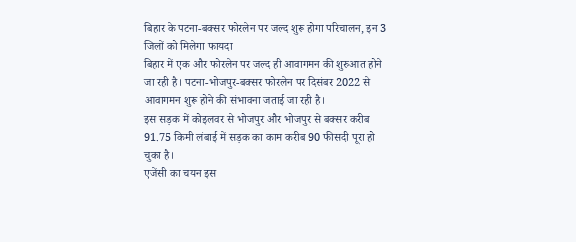बिहार के पटना-बक्सर फोरलेन पर जल्द शुरू होगा परिचालन, इन 3 जिलों को मिलेगा फायदा
बिहार में एक और फोरलेन पर जल्द ही आवागमन की शुरुआत होने जा रही है। पटना-भोजपुर-बक्सर फोरलेन पर दिसंबर 2022 से आवागमन शुरू होने की संभावना जताई जा रही है।
इस सड़क में कोइलवर से भोजपुर और भोजपुर से बक्सर करीब 91.75 किमी लंबाई में सड़क का काम करीब 90 फीसदी पूरा हो चुका है।
एजेंसी का चयन इस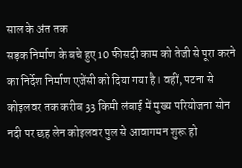साल के अंत तक
सड़क निर्माण के बचे हुए 10 फीसदी काम को तेजी से पूरा करने का निर्देश निर्माण एजेंसी को दिया गया है। वहीं, पटना से कोइलवर तक करीब 33 किमी लंबाई में मुख्य परियोजना सोन नदी पर छह लेन कोइलवर पुल से आवागमन शुरू हो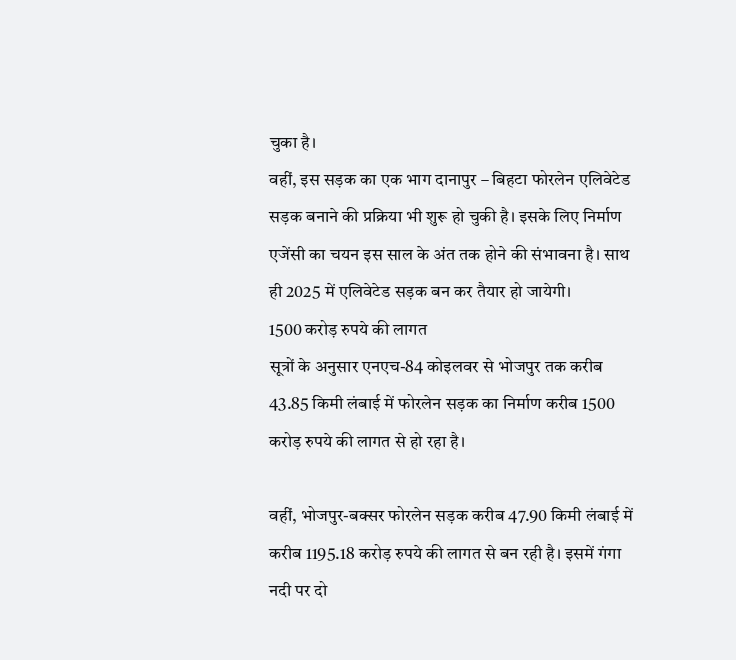चुका है।
वहीं, इस सड़क का एक भाग दानापुर – बिहटा फोरलेन एलिवेटेड सड़क बनाने की प्रक्रिया भी शुरू हो चुकी है। इसके लिए निर्माण एजेंसी का चयन इस साल के अंत तक होने की संभावना है। साथ ही 2025 में एलिवेटेड सड़क बन कर तैयार हो जायेगी।
1500 करोड़ रुपये की लागत
सूत्रों के अनुसार एनएच-84 कोइलवर से भोजपुर तक करीब 43.85 किमी लंबाई में फोरलेन सड़क का निर्माण करीब 1500 करोड़ रुपये की लागत से हो रहा है।

वहीं, भोजपुर-बक्सर फोरलेन सड़क करीब 47.90 किमी लंबाई में करीब 1195.18 करोड़ रुपये की लागत से बन रही है। इसमें गंगा नदी पर दो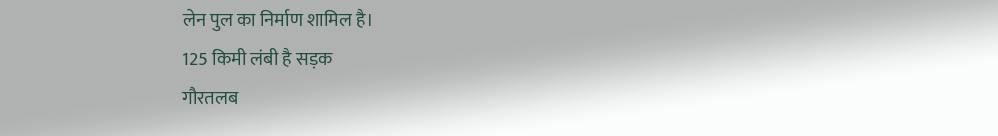लेन पुल का निर्माण शामिल है।
125 किमी लंबी है सड़क
गौरतलब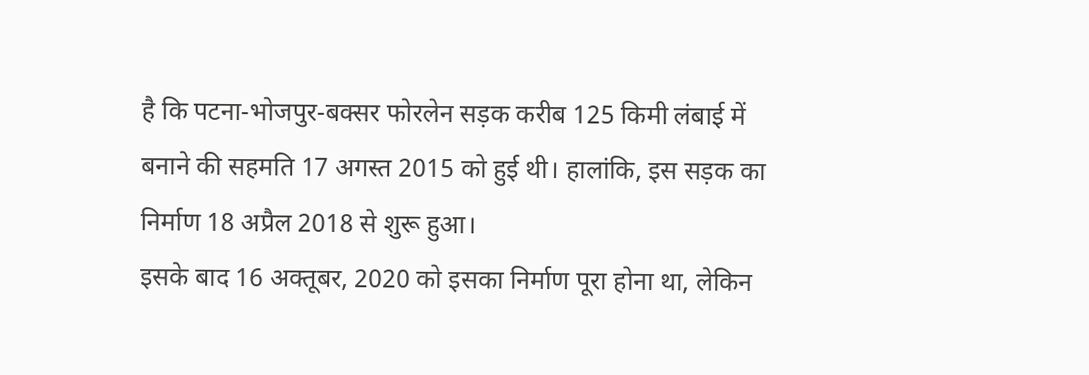है कि पटना-भोजपुर-बक्सर फोरलेन सड़क करीब 125 किमी लंबाई में बनाने की सहमति 17 अगस्त 2015 को हुई थी। हालांकि, इस सड़क का निर्माण 18 अप्रैल 2018 से शुरू हुआ।
इसके बाद 16 अक्तूबर, 2020 को इसका निर्माण पूरा होना था, लेकिन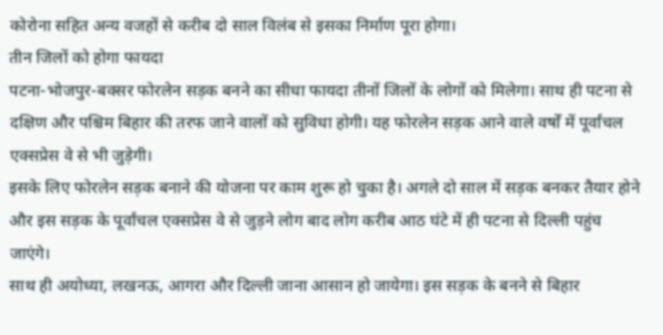कोरोना सहित अन्य वजहों से करीब दो साल विलंब से इसका निर्माण पूरा होगा।
तीन जिलों को होगा फायदा
पटना-भोजपुर-बक्सर फोरलेन सड़क बनने का सीधा फायदा तीनों जिलों के लोगों को मिलेगा। साथ ही पटना से दक्षिण और पश्चिम बिहार की तरफ जाने वालों को सुविधा होगी। यह फोरलेन सड़क आने वाले वर्षों में पूर्वांचल एक्सप्रेस वे से भी जुड़ेगी।
इसके लिए फोरलेन सड़क बनाने की योजना पर काम शुरू हो चुका है। अगले दो साल में सड़क बनकर तैयार होने और इस सड़क के पूर्वांचल एक्सप्रेस वे से जुड़ने लोग बाद लोग करीब आठ घंटे में ही पटना से दिल्ली पहुंच जाएंगे।
साथ ही अयोध्या, लखनऊ, आगरा और दिल्ली जाना आसान हो जायेगा। इस सड़क के बनने से बिहार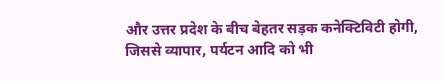और उत्तर प्रदेश के बीच बेहतर सड़क कनेक्टिविटी होगी, जिससे व्यापार, पर्यटन आदि को भी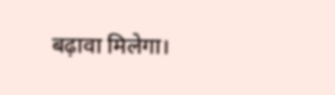बढ़ावा मिलेगा।